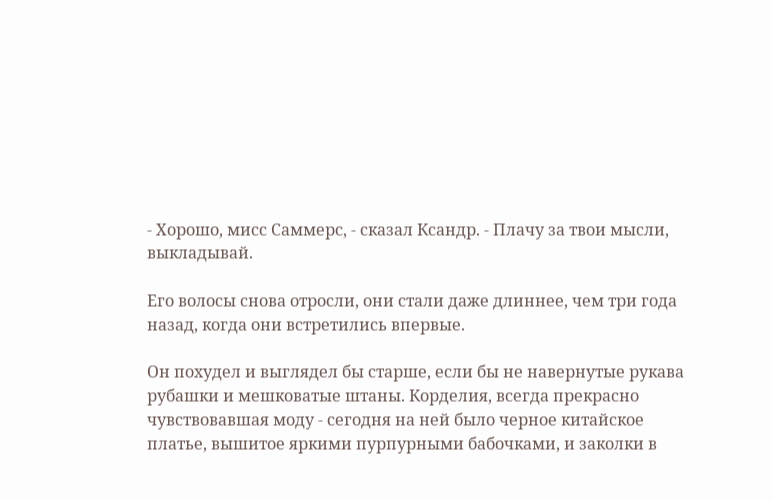- Хорошо, мисс Саммерс, - сказал Ксандр. - Плачу за твои мысли, выкладывай.

Его волосы снова отросли, они стали даже длиннее, чем три года назад, когда они встретились впервые.

Он похудел и выглядел бы старше, если бы не навернутые рукава рубашки и мешковатые штаны. Корделия, всегда прекрасно чувствовавшая моду - сегодня на ней было черное китайское платье, вышитое яркими пурпурными бабочками, и заколки в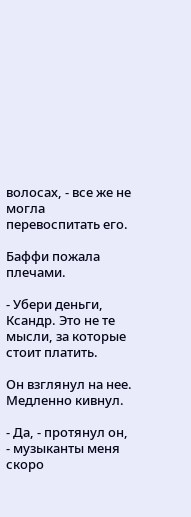волосах, - все же не могла перевоспитать его.

Баффи пожала плечами.

- Убери деньги, Ксандр. Это не те мысли, за которые стоит платить.

Он взглянул на нее. Медленно кивнул.

- Да, - протянул он, - музыканты меня скоро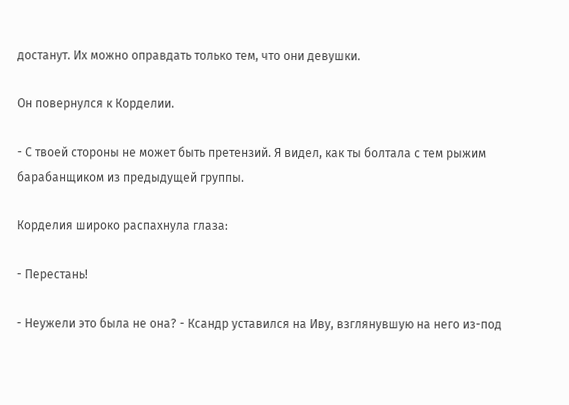достанут. Их можно оправдать только тем, что они девушки.

Он повернулся к Корделии.

- С твоей стороны не может быть претензий. Я видел, как ты болтала с тем рыжим барабанщиком из предыдущей группы.

Корделия широко распахнула глаза:

- Перестань!

- Неужели это была не она? - Ксандр уставился на Иву, взглянувшую на него из-под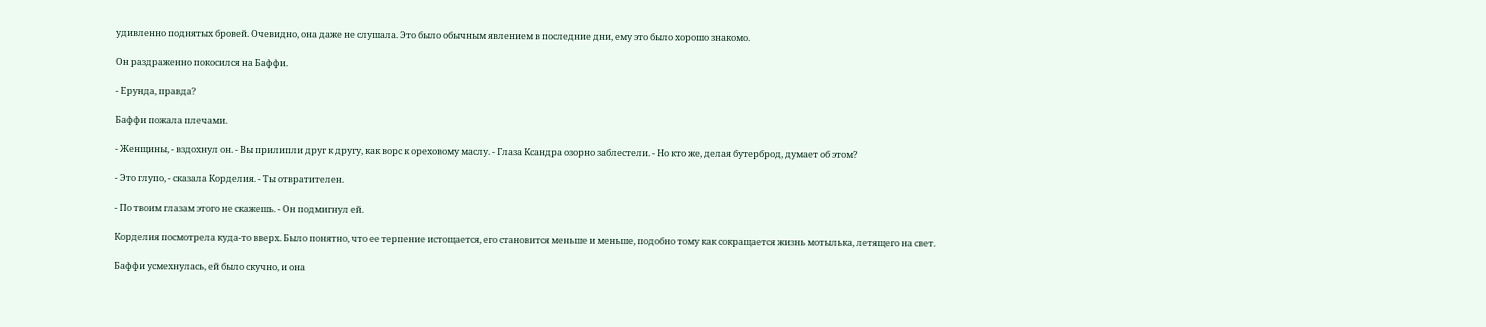удивленно поднятых бровей. Очевидно, она даже не слушала. Это было обычным явлением в последние дни, ему это было хорошо знакомо.

Он раздраженно покосился на Баффи.

- Ерунда, правда?

Баффи пожала плечами.

- Женщины, - вздохнул он. - Вы прилипли друг к другу, как ворс к ореховому маслу. - Глаза Ксандра озорно заблестели. - Но кто же, делая бутерброд, думает об этом?

- Это глупо, - сказала Корделия. - Ты отвратителен.

- По твоим глазам этого не скажешь. - Он подмигнул ей.

Корделия посмотрела куда-то вверх. Было понятно, что ее терпение истощается, его становится меньше и меньше, подобно тому как сокращается жизнь мотылька, летящего на свет.

Баффи усмехнулась, ей было скучно, и она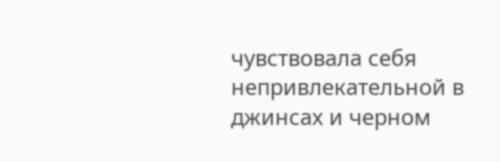чувствовала себя непривлекательной в джинсах и черном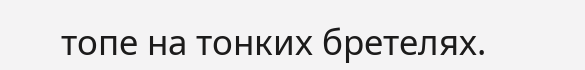топе на тонких бретелях.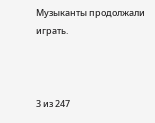Музыканты продолжали играть.



3 из 247